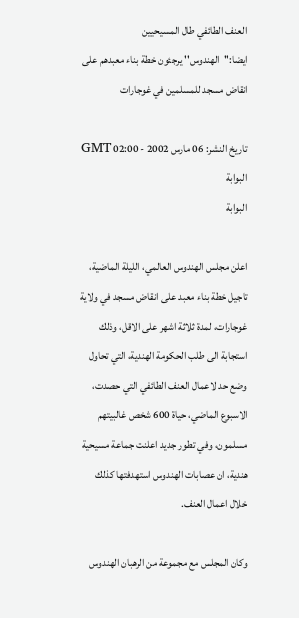العنف الطائفي طال المسيحيين ايضا:''الهندوس'' يرجئون خطة بناء معبدهم على انقاض مسجد للمسلمين في غوجارات

تاريخ النشر: 06 مارس 2002 - 02:00 GMT
البوابة
البوابة

اعلن مجلس الهندوس العالمي، الليلة الماضية، تاجيل خطة بناء معبد على انقاض مسجد في ولاية غوجارات، لمدة ثلاثة اشهر على الاقل، وذلك استجابة الى طلب الحكومة الهندية، التي تحاول وضع حد لاعمال العنف الطائفي التي حصدت، الاسبوع الماضي، حياة 600 شخص غالبيتهم مسلمون، وفي تطور جديد اعلنت جماعة مسيحية هندية، ان عصابات الهندوس استهدفتها كذلك خلال اعمال العنف.

وكان المجلس مع مجموعة من الرهبان الهندوس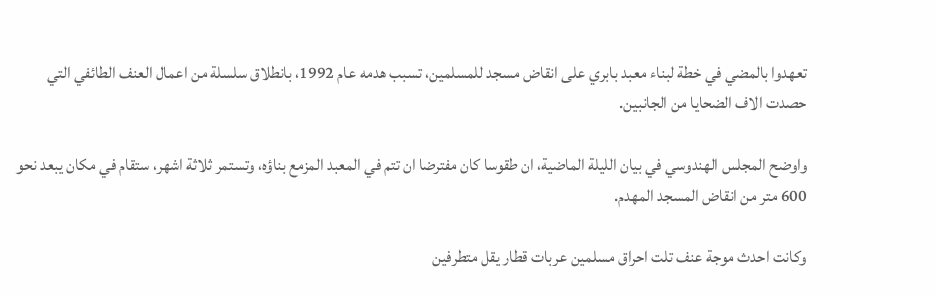تعهدوا بالمضي في خطة لبناء معبد بابري على انقاض مسجد للمسلمين، تسبب هدمه عام 1992، بانطلاق سلسلة من اعمال العنف الطائفي التي حصدت الاف الضحايا من الجانبين.

واوضح المجلس الهندوسي في بيان الليلة الماضية، ان طقوسا كان مفترضا ان تتم في المعبد المزمع بناؤه، وتستمر ثلاثة اشهر، ستقام في مكان يبعد نحو 600 متر من انقاض المسجد المهدم.

وكانت احدث موجة عنف تلت احراق مسلمين عربات قطار يقل متطرفين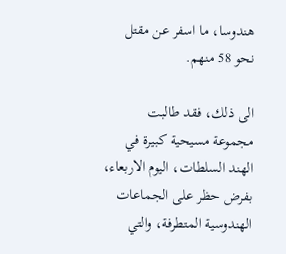هندوسا، ما اسفر عن مقتل نحو 58 منهم.

الى ذلك، فقد طالبت مجموعة مسيحية كبيرة في الهند السلطات، اليوم الاربعاء، بفرض حظر على الجماعات الهندوسية المتطرفة، والتي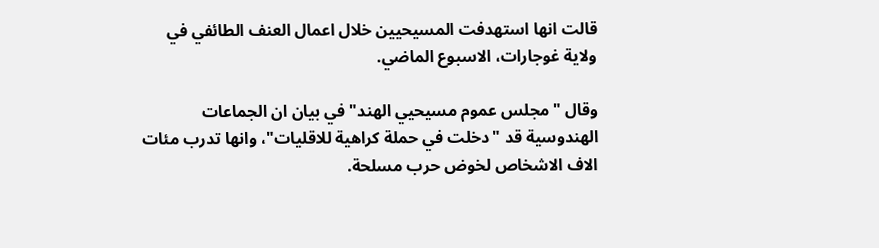قالت انها استهدفت المسيحيين خلال اعمال العنف الطائفي في ولاية غوجارات، الاسبوع الماضي.

وقال "مجلس عموم مسيحيي الهند" في بيان ان الجماعات الهندوسية قد "دخلت في حملة كراهية للاقليات"، وانها تدرب مئات الاف الاشخاص لخوض حرب مسلحة.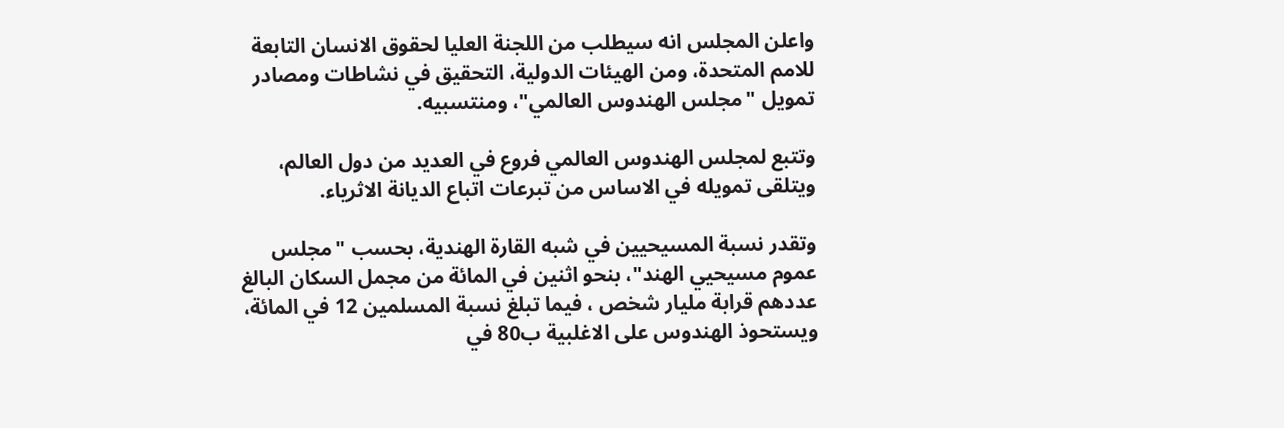واعلن المجلس انه سيطلب من اللجنة العليا لحقوق الانسان التابعة للامم المتحدة، ومن الهيئات الدولية، التحقيق في نشاطات ومصادر تمويل "مجلس الهندوس العالمي"، ومنتسبيه.

وتتبع لمجلس الهندوس العالمي فروع في العديد من دول العالم، ويتلقى تمويله في الاساس من تبرعات اتباع الديانة الاثرياء.

وتقدر نسبة المسيحيين في شبه القارة الهندية، بحسب "مجلس عموم مسيحيي الهند"، بنحو اثنين في المائة من مجمل السكان البالغ عددهم قرابة مليار شخص ، فيما تبلغ نسبة المسلمين 12 في المائة، ويستحوذ الهندوس على الاغلبية ب80 في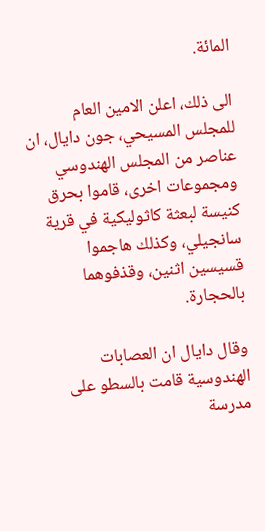المائة.

الى ذلك، اعلن الامين العام للمجلس المسيحي، جون دايال، ان عناصر من المجلس الهندوسي ومجموعات اخرى، قاموا بحرق كنيسة لبعثة كاثوليكية في قرية سانجيلي، وكذلك هاجموا قسيسين اثنين، وقذفوهما بالحجارة.

وقال دايال ان العصابات الهندوسية قامت بالسطو على مدرسة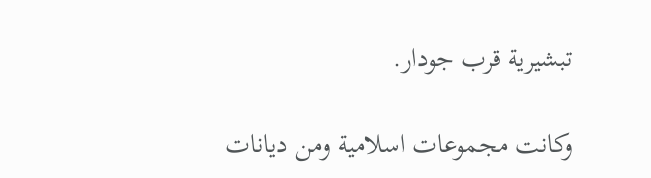تبشيرية قرب جودار.

وكانت مجموعات اسلامية ومن ديانات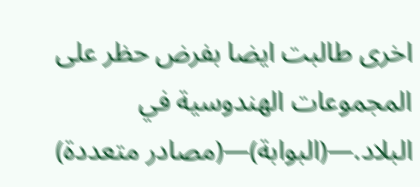اخرى طالبت ايضا بفرض حظر على المجموعات الهندوسية في البلاد.—(البوابة)—(مصادر متعددة)